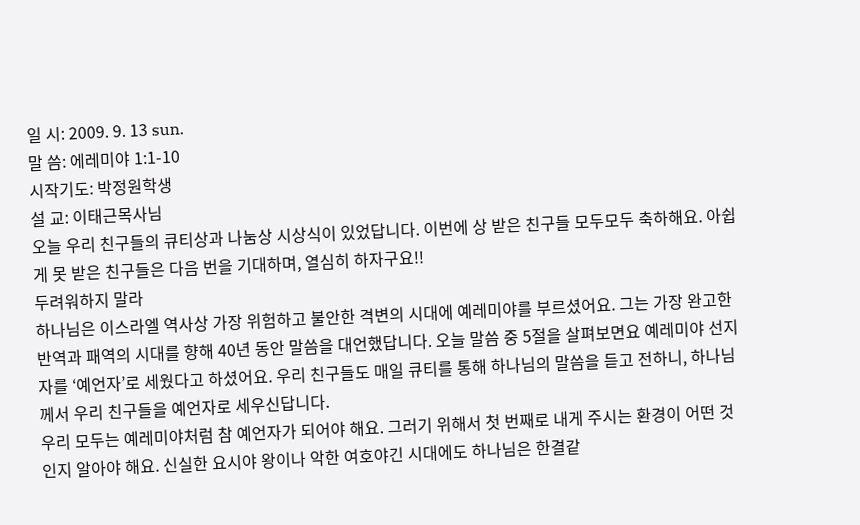일 시: 2009. 9. 13 sun.
말 씀: 에레미야 1:1-10
시작기도: 박정원학생
설 교: 이태근목사님
오늘 우리 친구들의 큐티상과 나눔상 시상식이 있었답니다. 이번에 상 받은 친구들 모두모두 축하해요. 아쉽게 못 받은 친구들은 다음 번을 기대하며, 열심히 하자구요!!
두려워하지 말라
하나님은 이스라엘 역사상 가장 위험하고 불안한 격변의 시대에 예레미야를 부르셨어요. 그는 가장 완고한 반역과 패역의 시대를 향해 40년 동안 말씀을 대언했답니다. 오늘 말씀 중 5절을 살펴보면요 예레미야 선지자를 ‘예언자’로 세웠다고 하셨어요. 우리 친구들도 매일 큐티를 통해 하나님의 말씀을 듣고 전하니, 하나님께서 우리 친구들을 예언자로 세우신답니다.
우리 모두는 예레미야처럼 참 예언자가 되어야 해요. 그러기 위해서 첫 번째로 내게 주시는 환경이 어떤 것인지 알아야 해요. 신실한 요시야 왕이나 악한 여호야긴 시대에도 하나님은 한결같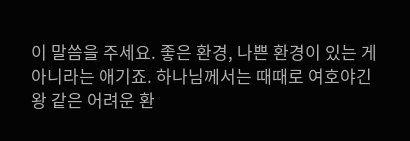이 말씀을 주세요. 좋은 환경, 나쁜 환경이 있는 게 아니라는 애기죠. 하나님께서는 때때로 여호야긴 왕 같은 어려운 환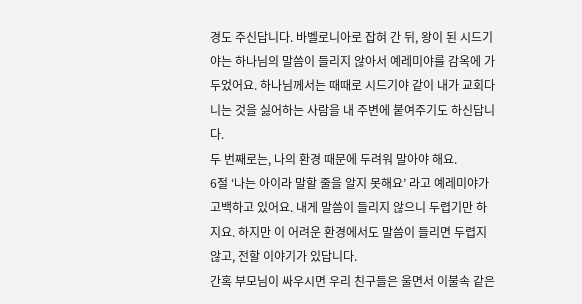경도 주신답니다. 바벨로니아로 잡혀 간 뒤, 왕이 된 시드기야는 하나님의 말씀이 들리지 않아서 예레미야를 감옥에 가두었어요. 하나님께서는 때때로 시드기야 같이 내가 교회다니는 것을 싫어하는 사람을 내 주변에 붙여주기도 하신답니다.
두 번째로는, 나의 환경 때문에 두려워 말아야 해요.
6절 ‘나는 아이라 말할 줄을 알지 못해요’ 라고 예레미야가 고백하고 있어요. 내게 말씀이 들리지 않으니 두렵기만 하지요. 하지만 이 어려운 환경에서도 말씀이 들리면 두렵지 않고, 전할 이야기가 있답니다.
간혹 부모님이 싸우시면 우리 친구들은 울면서 이불속 같은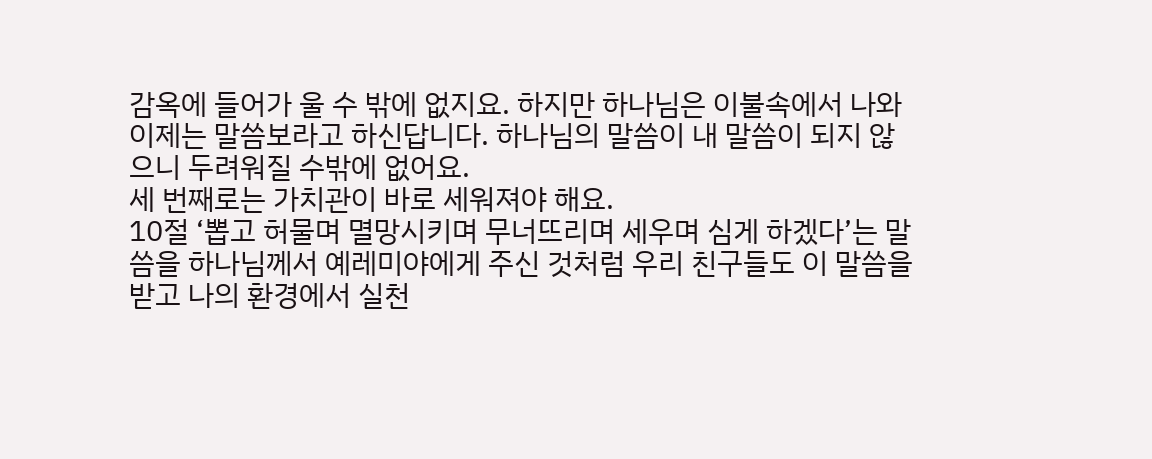감옥에 들어가 울 수 밖에 없지요. 하지만 하나님은 이불속에서 나와 이제는 말씀보라고 하신답니다. 하나님의 말씀이 내 말씀이 되지 않으니 두려워질 수밖에 없어요.
세 번째로는 가치관이 바로 세워져야 해요.
10절 ‘뽑고 허물며 멸망시키며 무너뜨리며 세우며 심게 하겠다’는 말씀을 하나님께서 예레미야에게 주신 것처럼 우리 친구들도 이 말씀을 받고 나의 환경에서 실천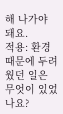해 나가야 돼요.
적용: 환경 때문에 두려웠던 일은 무엇이 있었나요?